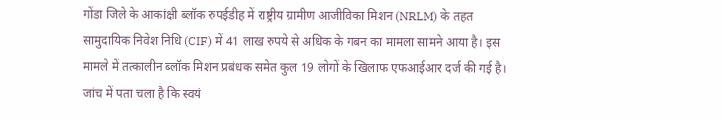गोंडा जिले के आकांक्षी ब्लॉक रुपईडीह में राष्ट्रीय ग्रामीण आजीविका मिशन (NRLM) के तहत सामुदायिक निवेश निधि (CIF) में 41 लाख रुपये से अधिक के गबन का मामला सामने आया है। इस मामले में तत्कालीन ब्लॉक मिशन प्रबंधक समेत कुल 19 लोगों के खिलाफ एफआईआर दर्ज की गई है। जांच में पता चला है कि स्वयं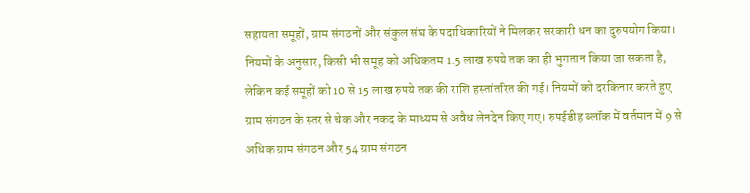सहायता समूहों, ग्राम संगठनों और संकुल संघ के पदाधिकारियों ने मिलकर सरकारी धन का दुरुपयोग किया। नियमों के अनुसार, किसी भी समूह को अधिकतम 1.5 लाख रुपये तक का ही भुगतान किया जा सकता है, लेकिन कई समूहों को 10 से 15 लाख रुपये तक की राशि हस्तांतरित की गई। नियमों को दरकिनार करते हुए ग्राम संगठन के स्तर से चेक और नकद के माध्यम से अवैध लेनदेन किए गए। रुपईडीह ब्लॉक में वर्तमान में 9 से अधिक ग्राम संगठन और 54 ग्राम संगठन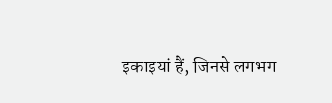इकाइयां हैं, जिनसे लगभग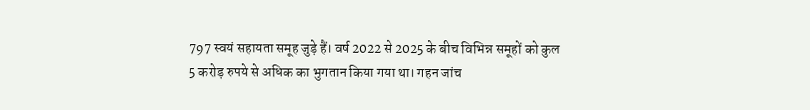797 स्वयं सहायता समूह जुड़े हैं। वर्ष 2022 से 2025 के बीच विभिन्न समूहों को कुल 5 करोड़ रुपये से अधिक का भुगतान किया गया था। गहन जांच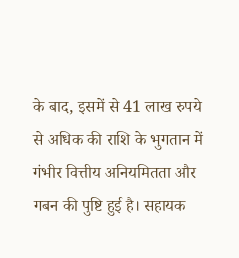के बाद, इसमें से 41 लाख रुपये से अधिक की राशि के भुगतान में गंभीर वित्तीय अनियमितता और गबन की पुष्टि हुई है। सहायक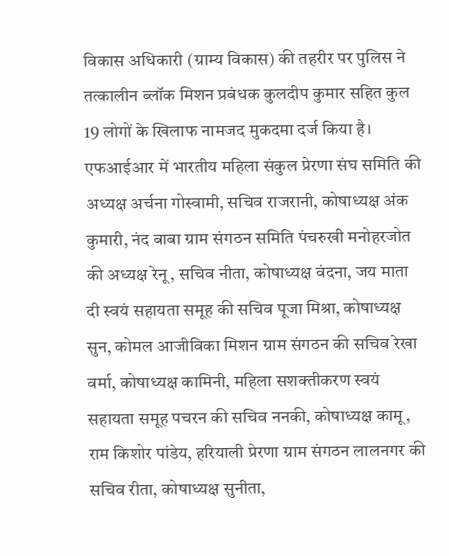विकास अधिकारी (ग्राम्य विकास) की तहरीर पर पुलिस ने तत्कालीन ब्लॉक मिशन प्रबंधक कुलदीप कुमार सहित कुल 19 लोगों के खिलाफ नामजद मुकदमा दर्ज किया है। एफआईआर में भारतीय महिला संकुल प्रेरणा संघ समिति की अध्यक्ष अर्चना गोस्वामी, सचिव राजरानी, कोषाध्यक्ष अंक कुमारी, नंद बाबा ग्राम संगठन समिति पंचरुखी मनोहरजोत की अध्यक्ष रेनू, सचिव नीता, कोषाध्यक्ष वंदना, जय माता दी स्वयं सहायता समूह की सचिव पूजा मिश्रा, कोषाध्यक्ष सुन, कोमल आजीविका मिशन ग्राम संगठन की सचिव रेखा वर्मा, कोषाध्यक्ष कामिनी, महिला सशक्तीकरण स्वयं सहायता समूह पचरन की सचिव ननकी, कोषाध्यक्ष कामू, राम किशोर पांडेय, हरियाली प्रेरणा ग्राम संगठन लालनगर की सचिव रीता, कोषाध्यक्ष सुनीता,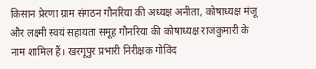किसान प्रेरणा ग्राम संगठन गौनरिया की अध्यक्ष अनीता, कोषाध्यक्ष मंजू और लक्ष्मी स्वयं सहायता समूह गौनरिया की कोषाध्यक्ष राजकुमारी के नाम शामिल हैं। खरगूपुर प्रभारी निरीक्षक गोविंद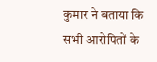कुमार ने बताया कि सभी आरोपितों के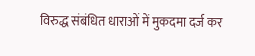विरुद्ध संबंधित धाराओं में मुकदमा दर्ज कर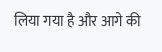लिया गया है और आगे की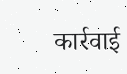कार्रवाई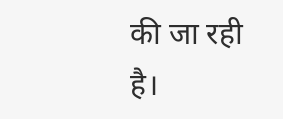की जा रही है।